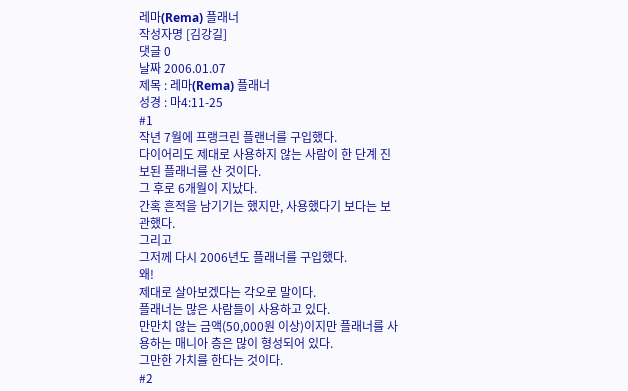레마(Rema) 플래너
작성자명 [김강길]
댓글 0
날짜 2006.01.07
제목 : 레마(Rema) 플래너
성경 : 마4:11-25
#1
작년 7월에 프랭크린 플랜너를 구입했다.
다이어리도 제대로 사용하지 않는 사람이 한 단계 진보된 플래너를 산 것이다.
그 후로 6개월이 지났다.
간혹 흔적을 남기기는 했지만, 사용했다기 보다는 보관했다.
그리고
그저께 다시 2006년도 플래너를 구입했다.
왜!
제대로 살아보겠다는 각오로 말이다.
플래너는 많은 사람들이 사용하고 있다.
만만치 않는 금액(50,000원 이상)이지만 플래너를 사용하는 매니아 층은 많이 형성되어 있다.
그만한 가치를 한다는 것이다.
#2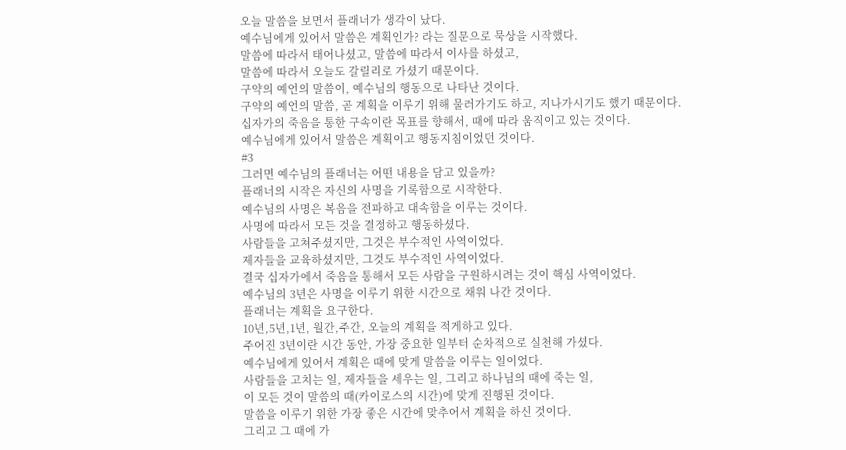오늘 말씀을 보면서 플래너가 생각이 났다.
예수님에게 있어서 말씀은 계획인가? 라는 질문으로 묵상을 시작했다.
말씀에 따라서 태어나셨고, 말씀에 따라서 이사를 하셨고,
말씀에 따라서 오늘도 갈릴리로 가셨기 때문이다.
구약의 예언의 말씀이, 예수님의 행동으로 나타난 것이다.
구약의 예언의 말씀, 곧 계획을 이루기 위해 물러가기도 하고, 지나가시기도 했기 때문이다.
십자가의 죽음을 통한 구속이란 목표를 향해서, 때에 따라 움직이고 있는 것이다.
예수님에게 있어서 말씀은 계획이고 행동지침이었던 것이다.
#3
그러면 예수님의 플래너는 어떤 내용을 담고 있을까?
플래너의 시작은 자신의 사명을 기록함으로 시작한다.
예수님의 사명은 복음을 전파하고 대속함을 이루는 것이다.
사명에 따라서 모든 것을 결정하고 행동하셨다.
사람들을 고쳐주셨지만, 그것은 부수적인 사역이었다.
제자들을 교육하셨지만, 그것도 부수적인 사역이었다.
결국 십자가에서 죽음을 통해서 모든 사람을 구원하시려는 것이 핵심 사역이었다.
예수님의 3년은 사명을 이루기 위한 시간으로 채워 나간 것이다.
플래너는 계획을 요구한다.
10년,5년,1년, 월간,주간, 오늘의 계획을 적게하고 있다.
주어진 3년이란 시간 동안, 가장 중요한 일부터 순차적으로 실천해 가셨다.
예수님에게 있어서 계획은 때에 맞게 말씀을 이루는 일이었다.
사람들을 고치는 일, 제자들을 세우는 일, 그리고 하나님의 때에 죽는 일,
이 모든 것이 말씀의 때(카이로스의 시간)에 맞게 진행된 것이다.
말씀을 이루기 위한 가장 좋은 시간에 맞추어서 계획을 하신 것이다.
그리고 그 때에 가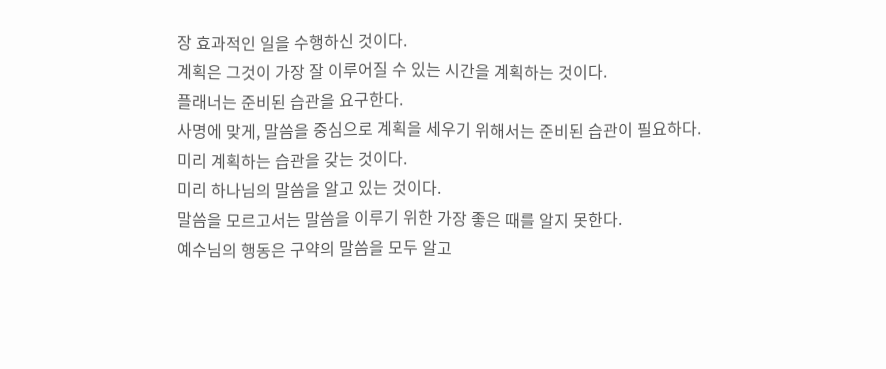장 효과적인 일을 수행하신 것이다.
계획은 그것이 가장 잘 이루어질 수 있는 시간을 계획하는 것이다.
플래너는 준비된 습관을 요구한다.
사명에 맞게, 말씀을 중심으로 계획을 세우기 위해서는 준비된 습관이 필요하다.
미리 계획하는 습관을 갖는 것이다.
미리 하나님의 말씀을 알고 있는 것이다.
말씀을 모르고서는 말씀을 이루기 위한 가장 좋은 때를 알지 못한다.
예수님의 행동은 구약의 말씀을 모두 알고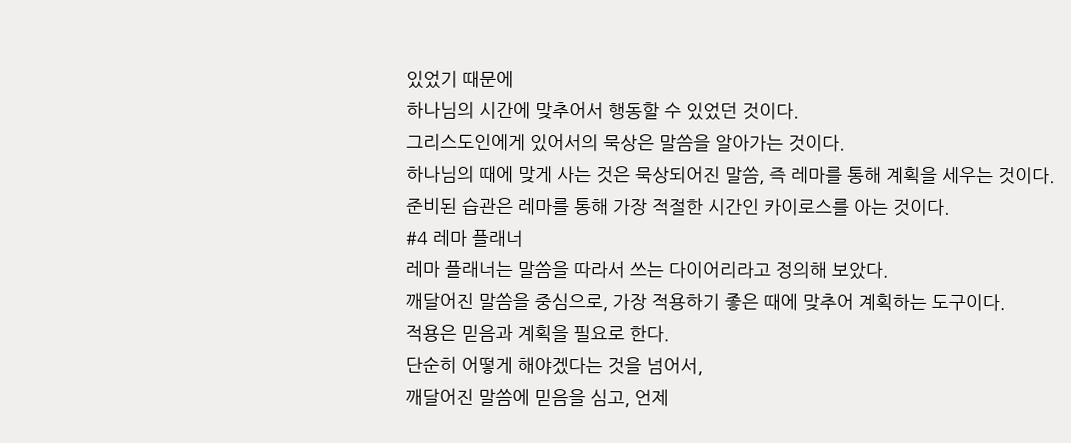있었기 때문에
하나님의 시간에 맞추어서 행동할 수 있었던 것이다.
그리스도인에게 있어서의 묵상은 말씀을 알아가는 것이다.
하나님의 때에 맞게 사는 것은 묵상되어진 말씀, 즉 레마를 통해 계획을 세우는 것이다.
준비된 습관은 레마를 통해 가장 적절한 시간인 카이로스를 아는 것이다.
#4 레마 플래너
레마 플래너는 말씀을 따라서 쓰는 다이어리라고 정의해 보았다.
깨달어진 말씀을 중심으로, 가장 적용하기 좋은 때에 맞추어 계획하는 도구이다.
적용은 믿음과 계획을 필요로 한다.
단순히 어떻게 해야겠다는 것을 넘어서,
깨달어진 말씀에 믿음을 심고, 언제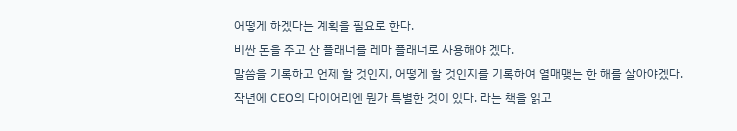어떻게 하겠다는 계획을 필요로 한다.
비싼 돈을 주고 산 플래너를 레마 플래너로 사용해야 겠다.
말씀을 기록하고 언제 할 것인지, 어떻게 할 것인지를 기록하여 열매맺는 한 해를 살아야겠다.
작년에 CEO의 다이어리엔 뭔가 특별한 것이 있다. 라는 책을 읽고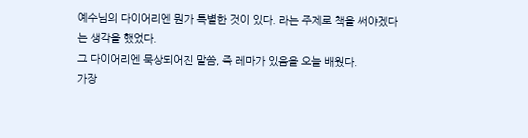예수님의 다이어리엔 뭔가 특별한 것이 있다. 라는 주제로 책을 써야겠다는 생각을 했었다.
그 다이어리엔 묵상되어진 말씀, 즉 레마가 있음을 오늘 배웠다.
가장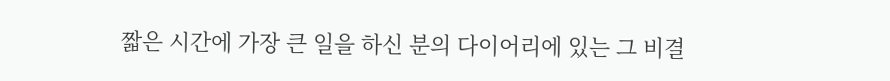짧은 시간에 가장 큰 일을 하신 분의 다이어리에 있는 그 비결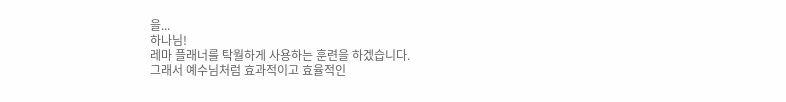을...
하나님!
레마 플래너를 탁월하게 사용하는 훈련을 하겠습니다.
그래서 예수님처럼 효과적이고 효율적인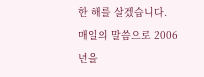한 해를 살겠습니다.
매일의 말씀으로 2006년을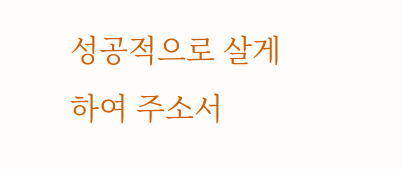성공적으로 살게하여 주소서